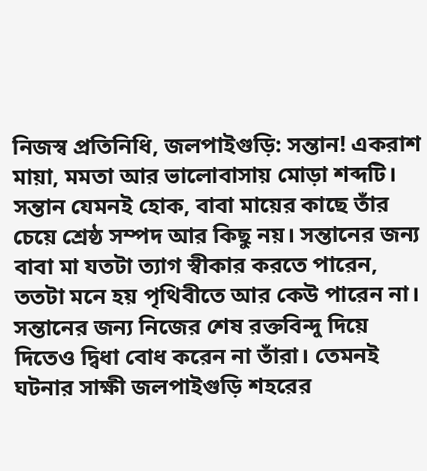নিজস্ব প্রতিনিধি, জলপাইগুড়ি: সন্তান! একরাশ মায়া, মমতা আর ভালোবাসায় মোড়া শব্দটি। সন্তান যেমনই হোক, বাবা মায়ের কাছে তাঁর চেয়ে শ্রেষ্ঠ সম্পদ আর কিছু নয়। সন্তানের জন্য বাবা মা যতটা ত্যাগ স্বীকার করতে পারেন, ততটা মনে হয় পৃথিবীতে আর কেউ পারেন না। সন্তানের জন্য নিজের শেষ রক্তবিন্দু দিয়ে দিতেও দ্বিধা বোধ করেন না তাঁরা। তেমনই ঘটনার সাক্ষী জলপাইগুড়ি শহরের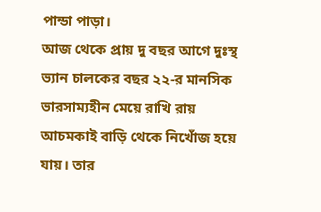পান্ডা পাড়া।
আজ থেকে প্রায় দু বছর আগে দুঃস্থ ভ্যান চালকের বছর ২২-র মানসিক ভারসাম্যহীন মেয়ে রাখি রায় আচমকাই বাড়ি থেকে নিখোঁজ হয়ে যায়। তার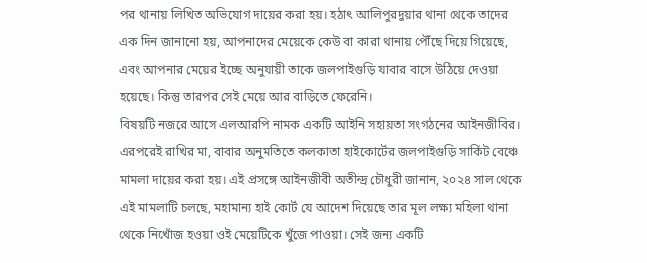পর থানায় লিখিত অভিযোগ দায়ের করা হয়। হঠাৎ আলিপুরদুয়ার থানা থেকে তাদের এক দিন জানানো হয়, আপনাদের মেয়েকে কেউ বা কারা থানায় পৌঁছে দিয়ে গিয়েছে, এবং আপনার মেয়ের ইচ্ছে অনুযায়ী তাকে জলপাইগুড়ি যাবার বাসে উঠিয়ে দেওয়া হয়েছে। কিন্তু তারপর সেই মেয়ে আর বাড়িতে ফেরেনি।
বিষয়টি নজরে আসে এলআরপি নামক একটি আইনি সহায়তা সংগঠনের আইনজীবির। এরপরেই রাখির মা, বাবার অনুমতিতে কলকাতা হাইকোর্টের জলপাইগুড়ি সার্কিট বেঞ্চে মামলা দায়ের করা হয়। এই প্রসঙ্গে আইনজীবী অতীন্দ্র চৌধুরী জানান, ২০২৪ সাল থেকে এই মামলাটি চলছে, মহামান্য হাই কোর্ট যে আদেশ দিয়েছে তার মূল লক্ষ্য মহিলা থানা থেকে নিখোঁজ হওয়া ওই মেয়েটিকে খুঁজে পাওয়া। সেই জন্য একটি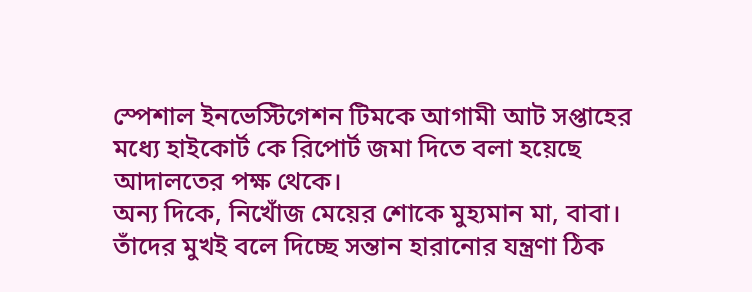স্পেশাল ইনভেস্টিগেশন টিমকে আগামী আট সপ্তাহের মধ্যে হাইকোর্ট কে রিপোর্ট জমা দিতে বলা হয়েছে আদালতের পক্ষ থেকে।
অন্য দিকে, নিখোঁজ মেয়ের শোকে মুহ্যমান মা, বাবা। তাঁদের মুখই বলে দিচ্ছে সন্তান হারানোর যন্ত্রণা ঠিক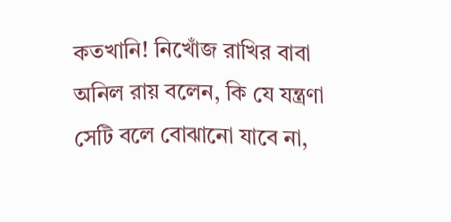কতখানি! নিখোঁজ রাখির বাবা অনিল রায় বলেন, কি যে যন্ত্রণা সেটি বলে বোঝানো যাবে না,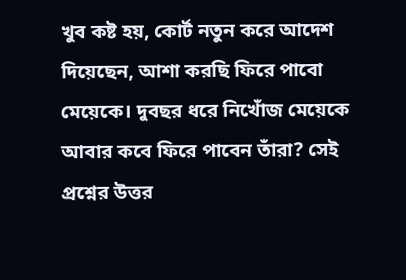খুব কষ্ট হয়, কোর্ট নতুন করে আদেশ দিয়েছেন, আশা করছি ফিরে পাবো মেয়েকে। দুবছর ধরে নিখোঁজ মেয়েকে আবার কবে ফিরে পাবেন তাঁরা? সেই প্রশ্নের উত্তর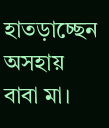হাতড়াচ্ছেন অসহায় বাবা মা।